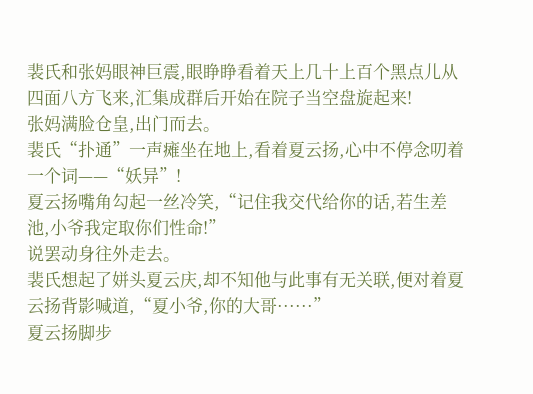裴氏和张妈眼神巨震,眼睁睁看着天上几十上百个黑点儿从四面八方飞来,汇集成群后开始在院子当空盘旋起来!
张妈满脸仓皇,出门而去。
裴氏“扑通”一声瘫坐在地上,看着夏云扬,心中不停念叨着一个词——“妖异”!
夏云扬嘴角勾起一丝冷笑,“记住我交代给你的话,若生差池,小爷我定取你们性命!”
说罢动身往外走去。
裴氏想起了姘头夏云庆,却不知他与此事有无关联,便对着夏云扬背影喊道,“夏小爷,你的大哥······”
夏云扬脚步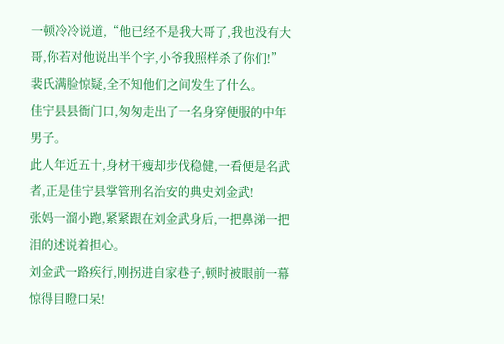一顿冷冷说道,“他已经不是我大哥了,我也没有大哥,你若对他说出半个字,小爷我照样杀了你们!”
裴氏满脸惊疑,全不知他们之间发生了什么。
佳宁县县衙门口,匆匆走出了一名身穿便服的中年男子。
此人年近五十,身材干瘦却步伐稳健,一看便是名武者,正是佳宁县掌管刑名治安的典史刘金武!
张妈一溜小跑,紧紧跟在刘金武身后,一把鼻涕一把泪的述说着担心。
刘金武一路疾行,刚拐进自家巷子,顿时被眼前一幕惊得目瞪口呆!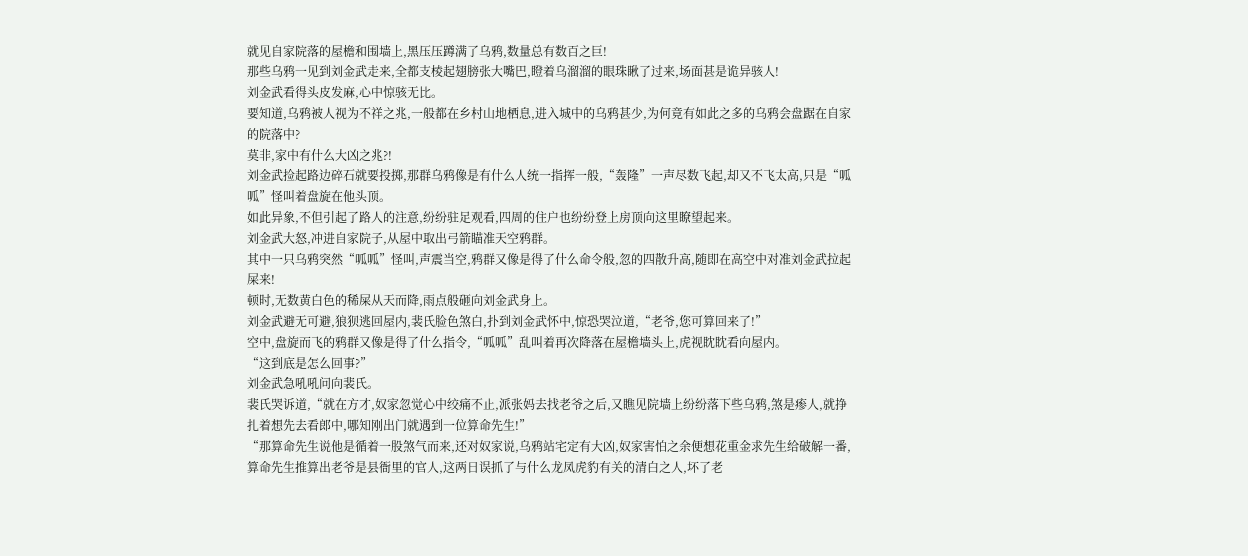就见自家院落的屋檐和围墙上,黑压压蹲满了乌鸦,数量总有数百之巨!
那些乌鸦一见到刘金武走来,全都支棱起翅膀张大嘴巴,瞪着乌溜溜的眼珠瞅了过来,场面甚是诡异骇人!
刘金武看得头皮发麻,心中惊骇无比。
要知道,乌鸦被人视为不祥之兆,一般都在乡村山地栖息,进入城中的乌鸦甚少,为何竟有如此之多的乌鸦会盘踞在自家的院落中?
莫非,家中有什么大凶之兆?!
刘金武捡起路边碎石就要投掷,那群乌鸦像是有什么人统一指挥一般,“轰隆”一声尽数飞起,却又不飞太高,只是“呱呱”怪叫着盘旋在他头顶。
如此异象,不但引起了路人的注意,纷纷驻足观看,四周的住户也纷纷登上房顶向这里瞭望起来。
刘金武大怒,冲进自家院子,从屋中取出弓箭瞄准天空鸦群。
其中一只乌鸦突然“呱呱”怪叫,声震当空,鸦群又像是得了什么命令般,忽的四散升高,随即在高空中对准刘金武拉起屎来!
顿时,无数黄白色的稀屎从天而降,雨点般砸向刘金武身上。
刘金武避无可避,狼狈逃回屋内,裴氏脸色煞白,扑到刘金武怀中,惊恐哭泣道,“老爷,您可算回来了!”
空中,盘旋而飞的鸦群又像是得了什么指令,“呱呱”乱叫着再次降落在屋檐墙头上,虎视眈眈看向屋内。
“这到底是怎么回事?”
刘金武急吼吼问向裴氏。
裴氏哭诉道,“就在方才,奴家忽觉心中绞痛不止,派张妈去找老爷之后,又瞧见院墙上纷纷落下些乌鸦,煞是瘆人,就挣扎着想先去看郎中,哪知刚出门就遇到一位算命先生!”
“那算命先生说他是循着一股煞气而来,还对奴家说,乌鸦站宅定有大凶,奴家害怕之余便想花重金求先生给破解一番,算命先生推算出老爷是县衙里的官人,这两日误抓了与什么龙凤虎豹有关的清白之人,坏了老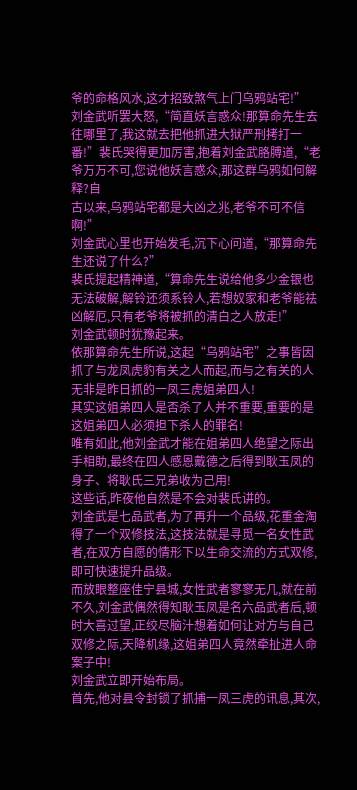爷的命格风水,这才招致煞气上门乌鸦站宅!”
刘金武听罢大怒,“简直妖言惑众!那算命先生去往哪里了,我这就去把他抓进大狱严刑拷打一番!”裴氏哭得更加厉害,抱着刘金武胳膊道,“老爷万万不可,您说他妖言惑众,那这群乌鸦如何解释?自
古以来,乌鸦站宅都是大凶之兆,老爷不可不信啊!”
刘金武心里也开始发毛,沉下心问道,“那算命先生还说了什么?”
裴氏提起精神道,“算命先生说给他多少金银也无法破解,解铃还须系铃人,若想奴家和老爷能祛凶解厄,只有老爷将被抓的清白之人放走!”
刘金武顿时犹豫起来。
依那算命先生所说,这起“乌鸦站宅”之事皆因抓了与龙凤虎豹有关之人而起,而与之有关的人无非是昨日抓的一凤三虎姐弟四人!
其实这姐弟四人是否杀了人并不重要,重要的是这姐弟四人必须担下杀人的罪名!
唯有如此,他刘金武才能在姐弟四人绝望之际出手相助,最终在四人感恩戴德之后得到耿玉凤的身子、将耿氏三兄弟收为己用!
这些话,昨夜他自然是不会对裴氏讲的。
刘金武是七品武者,为了再升一个品级,花重金淘得了一个双修技法,这技法就是寻觅一名女性武者,在双方自愿的情形下以生命交流的方式双修,即可快速提升品级。
而放眼整座佳宁县城,女性武者寥寥无几,就在前不久,刘金武偶然得知耿玉凤是名六品武者后,顿时大喜过望,正绞尽脑汁想着如何让对方与自己双修之际,天降机缘,这姐弟四人竟然牵扯进人命案子中!
刘金武立即开始布局。
首先,他对县令封锁了抓捕一凤三虎的讯息,其次,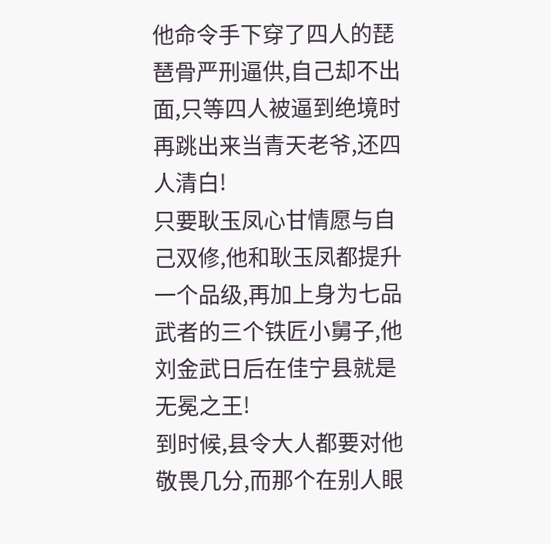他命令手下穿了四人的琵琶骨严刑逼供,自己却不出面,只等四人被逼到绝境时再跳出来当青天老爷,还四人清白!
只要耿玉凤心甘情愿与自己双修,他和耿玉凤都提升一个品级,再加上身为七品武者的三个铁匠小舅子,他刘金武日后在佳宁县就是无冕之王!
到时候,县令大人都要对他敬畏几分,而那个在别人眼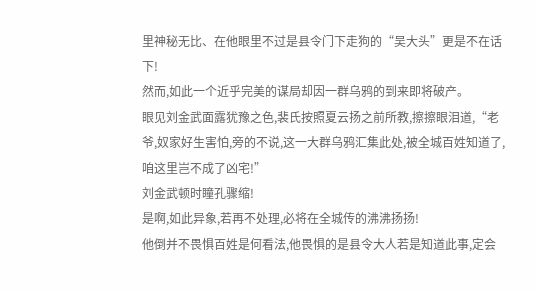里神秘无比、在他眼里不过是县令门下走狗的“吴大头”更是不在话下!
然而,如此一个近乎完美的谋局却因一群乌鸦的到来即将破产。
眼见刘金武面露犹豫之色,裴氏按照夏云扬之前所教,擦擦眼泪道,“老爷,奴家好生害怕,旁的不说,这一大群乌鸦汇集此处,被全城百姓知道了,咱这里岂不成了凶宅!”
刘金武顿时瞳孔骤缩!
是啊,如此异象,若再不处理,必将在全城传的沸沸扬扬!
他倒并不畏惧百姓是何看法,他畏惧的是县令大人若是知道此事,定会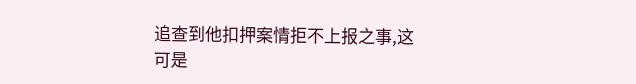追查到他扣押案情拒不上报之事,这可是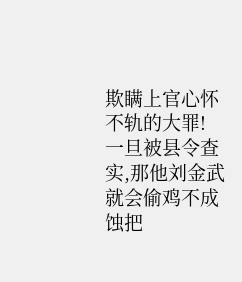欺瞒上官心怀不轨的大罪!
一旦被县令查实,那他刘金武就会偷鸡不成蚀把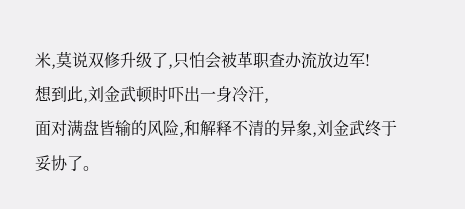米,莫说双修升级了,只怕会被革职查办流放边军!
想到此,刘金武顿时吓出一身冷汗,
面对满盘皆输的风险,和解释不清的异象,刘金武终于妥协了。